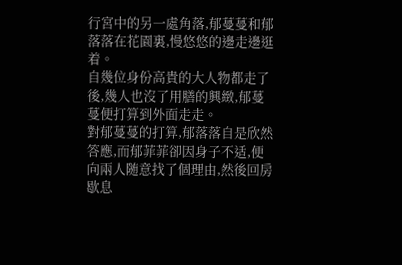行宮中的另一處角落,郁蔓蔓和郁落落在花園裏,慢悠悠的邊走邊逛着。
自幾位身份高貴的大人物都走了後,幾人也沒了用膳的興緻,郁蔓蔓便打算到外面走走。
對郁蔓蔓的打算,郁落落自是欣然答應,而郁菲菲卻因身子不适,便向兩人随意找了個理由,然後回房歇息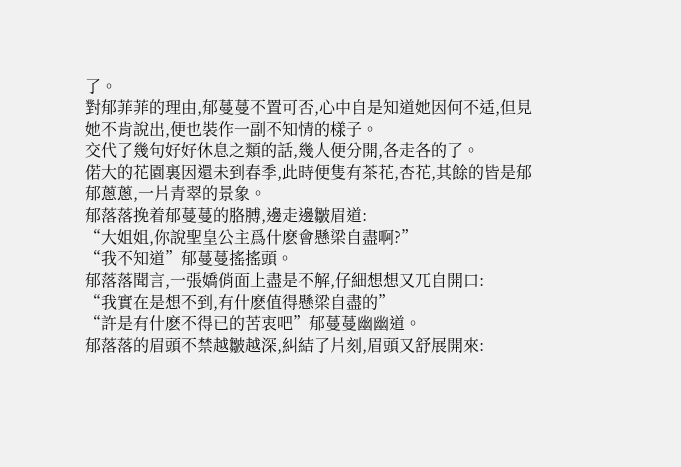了。
對郁菲菲的理由,郁蔓蔓不置可否,心中自是知道她因何不适,但見她不肯說出,便也裝作一副不知情的樣子。
交代了幾句好好休息之類的話,幾人便分開,各走各的了。
偌大的花園裏因還未到春季,此時便隻有茶花,杏花,其餘的皆是郁郁蔥蔥,一片青翠的景象。
郁落落挽着郁蔓蔓的胳膊,邊走邊皺眉道:
“大姐姐,你說聖皇公主爲什麽會懸梁自盡啊?”
“我不知道”郁蔓蔓搖搖頭。
郁落落聞言,一張嬌俏面上盡是不解,仔細想想又兀自開口:
“我實在是想不到,有什麽值得懸梁自盡的”
“許是有什麽不得已的苦衷吧”郁蔓蔓幽幽道。
郁落落的眉頭不禁越皺越深,糾結了片刻,眉頭又舒展開來: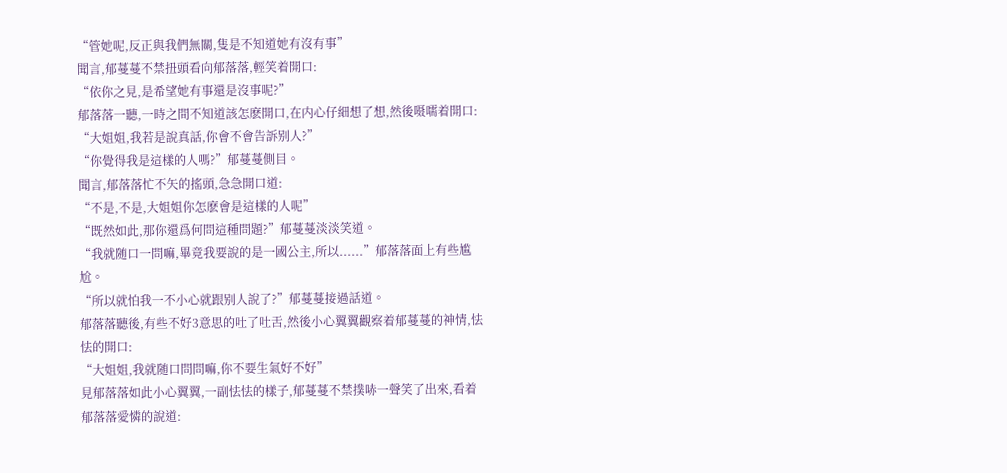“管她呢,反正與我們無關,隻是不知道她有沒有事”
聞言,郁蔓蔓不禁扭頭看向郁落落,輕笑着開口:
“依你之見,是希望她有事還是沒事呢?”
郁落落一聽,一時之間不知道該怎麽開口,在内心仔細想了想,然後嗫嚅着開口:
“大姐姐,我若是說真話,你會不會告訴别人?”
“你覺得我是這樣的人嗎?”郁蔓蔓側目。
聞言,郁落落忙不矢的搖頭,急急開口道:
“不是,不是,大姐姐你怎麽會是這樣的人呢”
“既然如此,那你還爲何問這種問題?”郁蔓蔓淡淡笑道。
“我就随口一問嘛,畢竟我要說的是一國公主,所以......”郁落落面上有些尴尬。
“所以就怕我一不小心就跟别人說了?”郁蔓蔓接過話道。
郁落落聽後,有些不好3意思的吐了吐舌,然後小心翼翼觀察着郁蔓蔓的神情,怯怯的開口:
“大姐姐,我就随口問問嘛,你不要生氣好不好”
見郁落落如此小心翼翼,一副怯怯的樣子,郁蔓蔓不禁撲哧一聲笑了出來,看着郁落落愛憐的說道: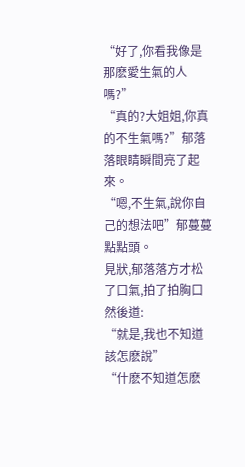“好了,你看我像是那麽愛生氣的人嗎?”
“真的?大姐姐,你真的不生氣嗎?”郁落落眼睛瞬間亮了起來。
“嗯,不生氣,說你自己的想法吧”郁蔓蔓點點頭。
見狀,郁落落方才松了口氣,拍了拍胸口然後道:
“就是,我也不知道該怎麽說”
“什麽不知道怎麽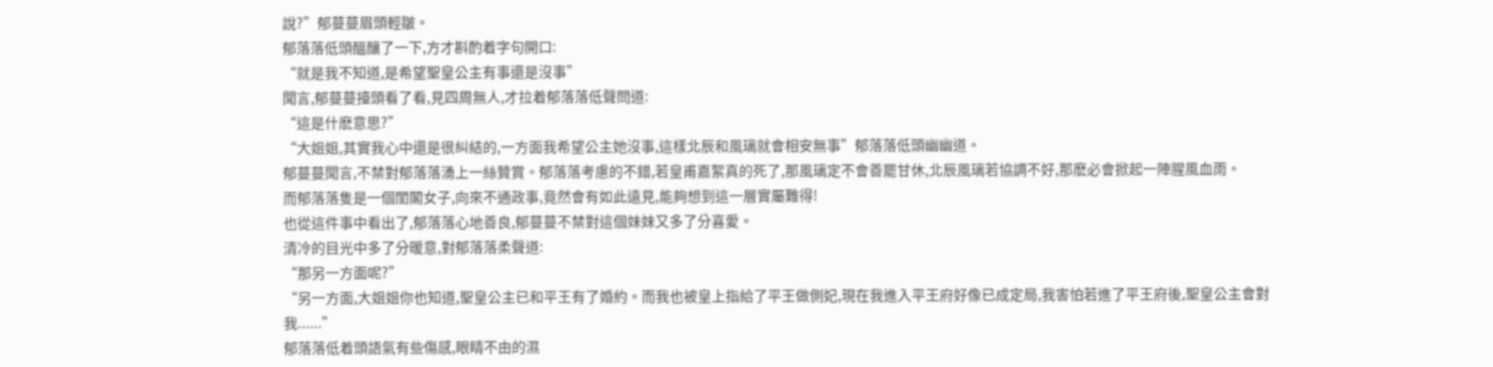說?”郁蔓蔓眉頭輕皺。
郁落落低頭醞釀了一下,方才斟酌着字句開口:
“就是我不知道,是希望聖皇公主有事還是沒事”
聞言,郁蔓蔓擡頭看了看,見四周無人,才拉着郁落落低聲問道:
“這是什麽意思?”
“大姐姐,其實我心中還是很糾結的,一方面我希望公主她沒事,這樣北辰和風璃就會相安無事”郁落落低頭幽幽道。
郁蔓蔓聞言,不禁對郁落落湧上一絲贊賞。郁落落考慮的不錯,若皇甫嘉絮真的死了,那風璃定不會善罷甘休,北辰風璃若協調不好,那麽必會掀起一陣腥風血雨。
而郁落落隻是一個閨閣女子,向來不通政事,竟然會有如此遠見,能夠想到這一層實屬難得!
也從這件事中看出了,郁落落心地善良,郁蔓蔓不禁對這個妹妹又多了分喜愛。
清冷的目光中多了分暖意,對郁落落柔聲道:
“那另一方面呢?”
“另一方面,大姐姐你也知道,聖皇公主已和平王有了婚約。而我也被皇上指給了平王做側妃,現在我進入平王府好像已成定局,我害怕若進了平王府後,聖皇公主會對我......”
郁落落低着頭語氣有些傷感,眼睛不由的濕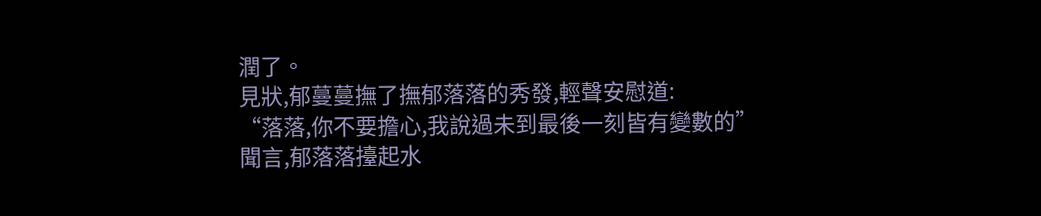潤了。
見狀,郁蔓蔓撫了撫郁落落的秀發,輕聲安慰道:
“落落,你不要擔心,我說過未到最後一刻皆有變數的”
聞言,郁落落擡起水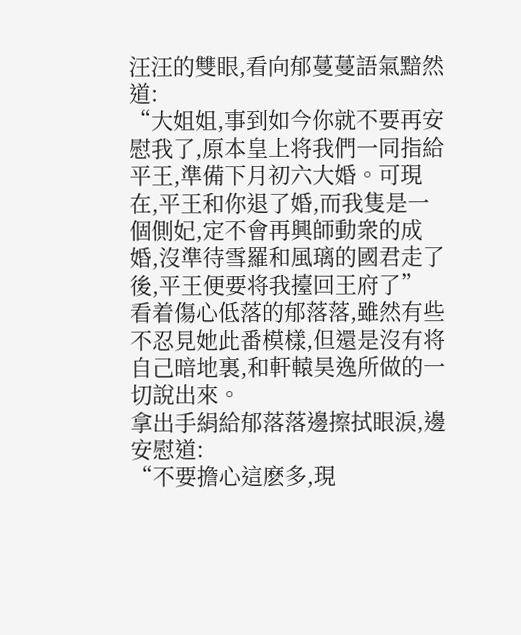汪汪的雙眼,看向郁蔓蔓語氣黯然道:
“大姐姐,事到如今你就不要再安慰我了,原本皇上将我們一同指給平王,準備下月初六大婚。可現在,平王和你退了婚,而我隻是一個側妃,定不會再興師動衆的成婚,沒準待雪羅和風璃的國君走了後,平王便要将我擡回王府了”
看着傷心低落的郁落落,雖然有些不忍見她此番模樣,但還是沒有将自己暗地裏,和軒轅昊逸所做的一切說出來。
拿出手絹給郁落落邊擦拭眼淚,邊安慰道:
“不要擔心這麽多,現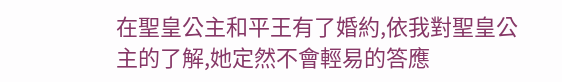在聖皇公主和平王有了婚約,依我對聖皇公主的了解,她定然不會輕易的答應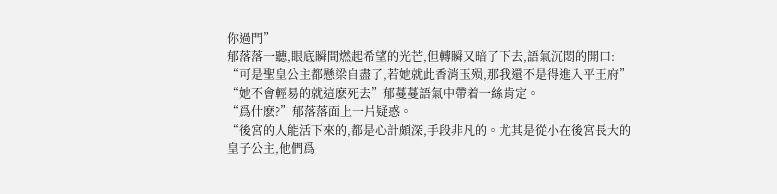你過門”
郁落落一聽,眼底瞬間燃起希望的光芒,但轉瞬又暗了下去,語氣沉悶的開口:
“可是聖皇公主都懸梁自盡了,若她就此香消玉殒,那我還不是得進入平王府”
“她不會輕易的就這麽死去”郁蔓蔓語氣中帶着一絲肯定。
“爲什麽?”郁落落面上一片疑惑。
“後宮的人能活下來的,都是心計頗深,手段非凡的。尤其是從小在後宮長大的皇子公主,他們爲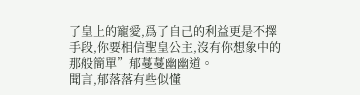了皇上的寵愛,爲了自己的利益更是不擇手段,你要相信聖皇公主,沒有你想象中的那般簡單”郁蔓蔓幽幽道。
聞言,郁落落有些似懂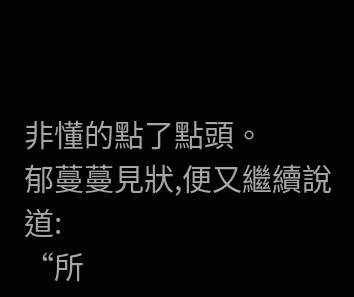非懂的點了點頭。
郁蔓蔓見狀,便又繼續說道:
“所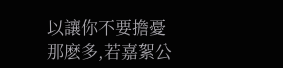以讓你不要擔憂那麽多,若嘉絮公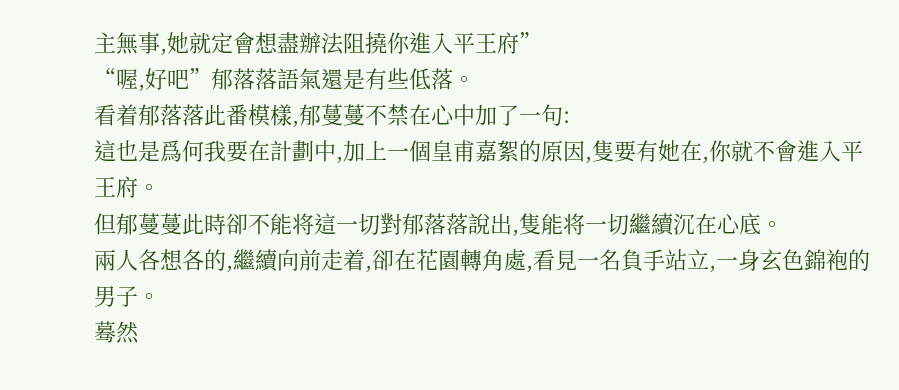主無事,她就定會想盡辦法阻撓你進入平王府”
“喔,好吧”郁落落語氣還是有些低落。
看着郁落落此番模樣,郁蔓蔓不禁在心中加了一句:
這也是爲何我要在計劃中,加上一個皇甫嘉絮的原因,隻要有她在,你就不會進入平王府。
但郁蔓蔓此時卻不能将這一切對郁落落說出,隻能将一切繼續沉在心底。
兩人各想各的,繼續向前走着,卻在花園轉角處,看見一名負手站立,一身玄色錦袍的男子。
蓦然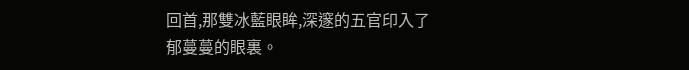回首,那雙冰藍眼眸,深邃的五官印入了郁蔓蔓的眼裏。